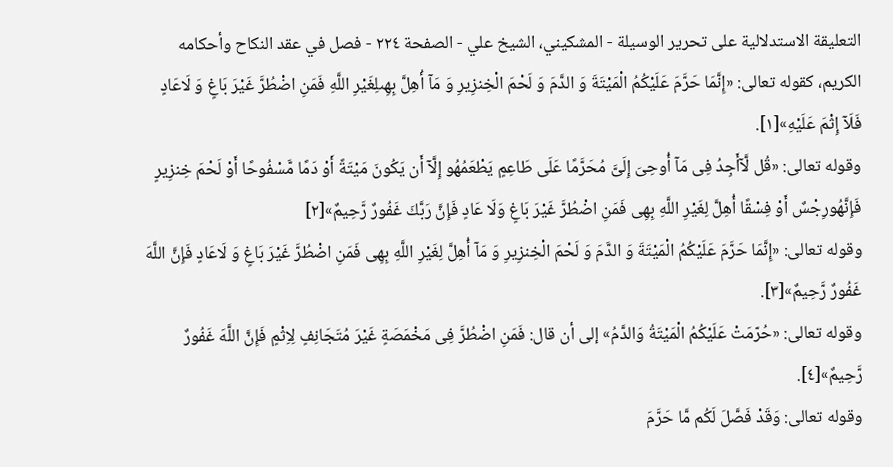التعليقة الاستدلالية على تحرير الوسيلة - المشكيني، الشيخ علي - الصفحة ٢٢٤ - فصل في عقد النكاح وأحكامه
الكريم، كقوله تعالى: «إِنَّمَا حَرَّمَ عَلَيْكُمُ الْمَيْتَةَ وَ الدَّمَ وَ لَحْمَ الْخِنزِيرِ وَ مَآ أُهِلَّ بِهِىلِغَيْرِ اللَّهِ فَمَنِ اضْطُرَّ غَيْرَ بَاغٍ وَ لَاعَادٍ فَلَآ إِثْمَ عَلَيْهِ»[١].
وقوله تعالى: «قُل لَّآأَجِدُ فِى مَآ أُوحِىَ إِلَىَّ مُحَرَّمًا عَلَى طَاعِمٍ يَطْعَمُهُو إِلَّآ أَن يَكُونَ مَيْتَةً أَوْ دَمًا مَّسْفُوحًا أَوْ لَحْمَ خِنزِيرٍ فَإِنَّهُورِجْسٌ أَوْ فِسْقًا أُهِلَّ لِغَيْرِ اللَّهِ بِهِى فَمَنِ اضْطُرَّ غَيْرَ بَاغٍ وَلَا عَادٍ فَإِنَّ رَبَّكَ غَفُورٌ رَّحِيمٌ»[٢]
وقوله تعالى: «إِنَّمَا حَرَّمَ عَلَيْكُمُ الْمَيْتَةَ وَ الدَّمَ وَ لَحْمَ الْخِنزِيرِ وَ مَآ أُهِلَّ لِغَيْرِ اللَّهِ بِهِى فَمَنِ اضْطُرَّ غَيْرَ بَاغٍ وَ لَاعَادٍ فَإِنَّ اللَّهَ غَفُورٌ رَّحِيمٌ»[٣].
وقوله تعالى: «حُرّمَتْ عَلَيْكُمُ الْمَيْتَةُ وَالدَّمُ» إلى أن قال: فَمَنِ اضْطُرَّ فِى مَخْمَصَةٍ غَيْرَ مُتَجَانِفٍ لِاِثْمٍ فَإِنَّ اللَّهَ غَفُورٌ رَّحِيمٌ»[٤].
وقوله تعالى: وَقَدْ فَصَّلَ لَكُم مَّا حَرَّمَ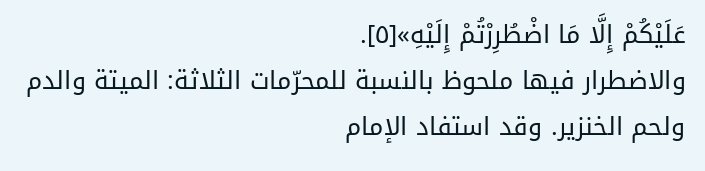عَلَيْكُمْ إِلَّا مَا اضْطُرِرْتُمْ إِلَيْهِ»[٥].
والاضطرار فيها ملحوظ بالنسبة للمحرّمات الثلاثة: الميتة والدم ولحم الخنزير. وقد استفاد الإمام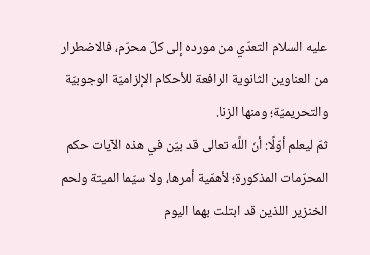عليه السلام التعدّي من مورده إلى كلّ محرّم، فالاضطرار من العناوين الثانوية الرافعة للأحكام الإلزاميّة الوجوبيّة والتحريميّة؛ ومنها الزنا.
ثمّ ليعلم أوّلًا: أنّ اللَّه تعالى قد بيّن في هذه الآيات حكم المحرّمات المذكورة؛ لأهمّية أمرها، ولا سيّما الميتة ولحم الخنزير اللذين قد ابتلت بهما اليوم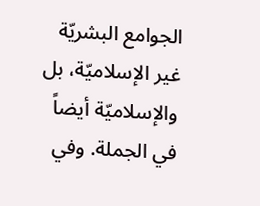الجوامع البشريّة غير الإسلاميّة، بل والإسلاميّة أيضاً في الجملة. وفي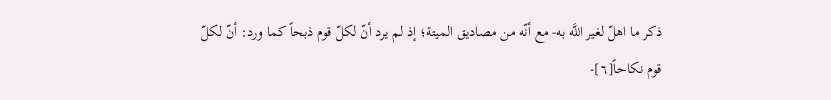ذكر ما اهلّ لغير اللَّه به- مع أنّه من مصاديق الميتة؛ إذ لم يرد أنّ لكلّ قوم ذبحاً كما ورد: أنّ لكلّ قوم نكاحاً[٦]-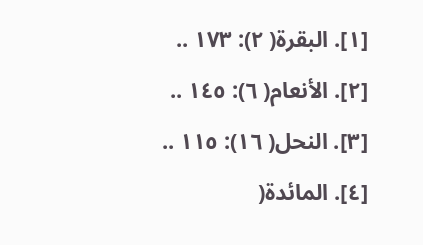[١]. البقرة( ٢): ١٧٣ ..
[٢]. الأنعام( ٦): ١٤٥ ..
[٣]. النحل( ١٦): ١١٥ ..
[٤]. المائدة(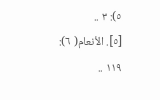٥): ٣ ..
[٥]. الأنعام( ٦): ١١٩ ..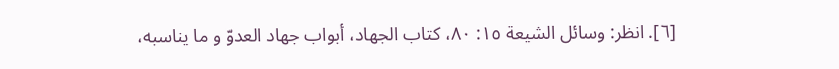[٦]. انظر: وسائل الشيعة ١٥: ٨٠، كتاب الجهاد، أبواب جهاد العدوّ و ما يناسبه،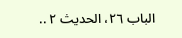الباب ٢٦، الحديث ٢ ..